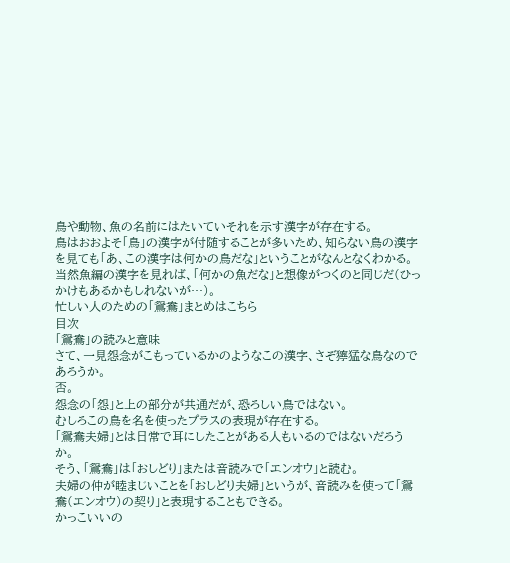鳥や動物、魚の名前にはたいていそれを示す漢字が存在する。
鳥はおおよそ「鳥」の漢字が付随することが多いため、知らない鳥の漢字を見ても「あ、この漢字は何かの鳥だな」ということがなんとなくわかる。
当然魚編の漢字を見れば、「何かの魚だな」と想像がつくのと同じだ(ひっかけもあるかもしれないが…)。
忙しい人のための「鴛鴦」まとめはこちら
目次
「鴛鴦」の読みと意味
さて、一見怨念がこもっているかのようなこの漢字、さぞ獰猛な鳥なのであろうか。
否。
怨念の「怨」と上の部分が共通だが、恐ろしい鳥ではない。
むしろこの鳥を名を使ったプラスの表現が存在する。
「鴛鴦夫婦」とは日常で耳にしたことがある人もいるのではないだろうか。
そう、「鴛鴦」は「おしどり」または音読みで「エンオウ」と読む。
夫婦の仲が睦まじいことを「おしどり夫婦」というが、音読みを使って「鴛鴦(エンオウ)の契り」と表現することもできる。
かっこいいの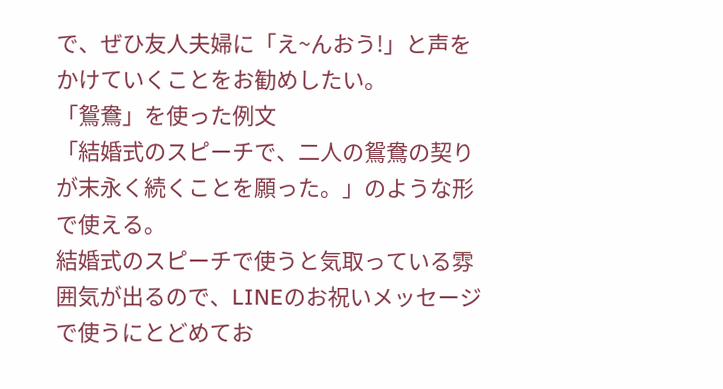で、ぜひ友人夫婦に「え~んおう!」と声をかけていくことをお勧めしたい。
「鴛鴦」を使った例文
「結婚式のスピーチで、二人の鴛鴦の契りが末永く続くことを願った。」のような形で使える。
結婚式のスピーチで使うと気取っている雰囲気が出るので、LINEのお祝いメッセージで使うにとどめてお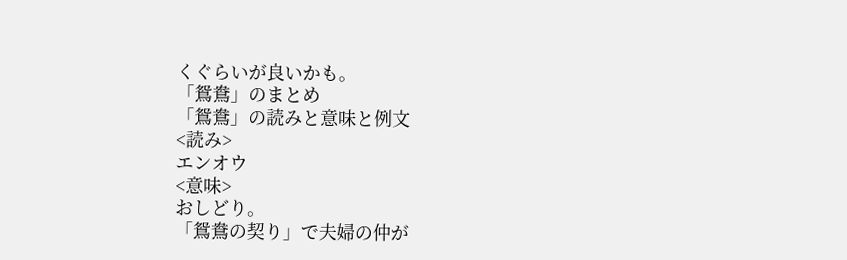くぐらいが良いかも。
「鴛鴦」のまとめ
「鴛鴦」の読みと意味と例文
<読み>
エンオウ
<意味>
おしどり。
「鴛鴦の契り」で夫婦の仲が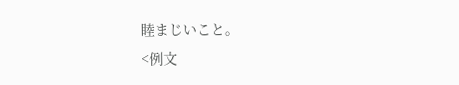睦まじいこと。
<例文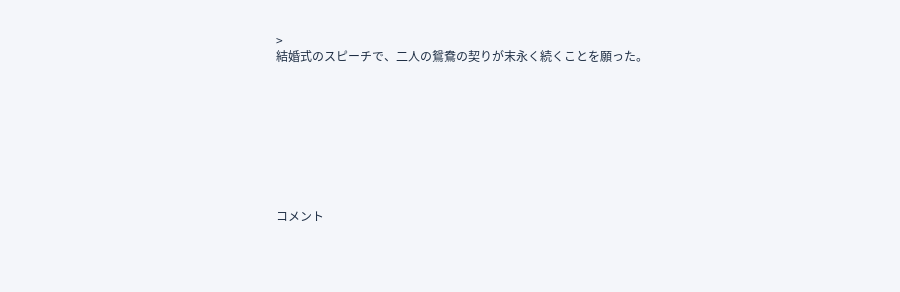>
結婚式のスピーチで、二人の鴛鴦の契りが末永く続くことを願った。









コメント